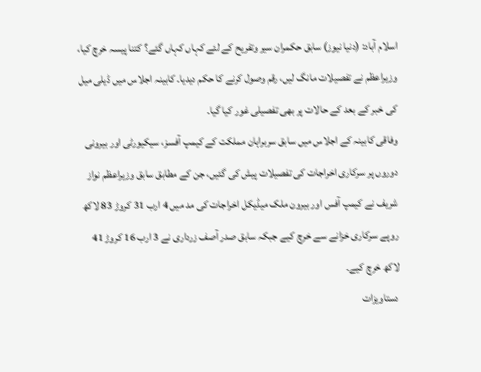اسلام آباد: (دنیا نیوز) سابق حکمران سیر وتفریح کے لئے کہاں کہاں گئے؟ کتنا پیسہ خرچ کیا، وزیراعظم نے تفصیلات مانگ لیں، رقم وصول کرنے کا حکم دیدیا۔ کابینہ اجلاس میں ڈیلی میل کی خبر کے بعد کے حالات پر بھی تفصیلی غور کیا گیا۔
وفاقی کابینہ کے اجلاس میں سابق سربراہان مملکت کے کیمپ آفسز، سیکیورٹی اور بیرونی دوروں پر سرکاری اخراجات کی تفصیلات پیش کی گئیں، جن کے مطابق سابق وزیراعظم نواز شریف نے کیمپ آفس اور بیرون ملک میڈیکل اخراجات کی مد میں 4 ارب 31 کروڑ 83 لاکھ روپے سرکاری خزانے سے خرچ کیے جبکہ سابق صدر آصف زرداری نے 3 ارب 16 کروڑ 41 لاکھ خرچ کیے۔
دستاویزات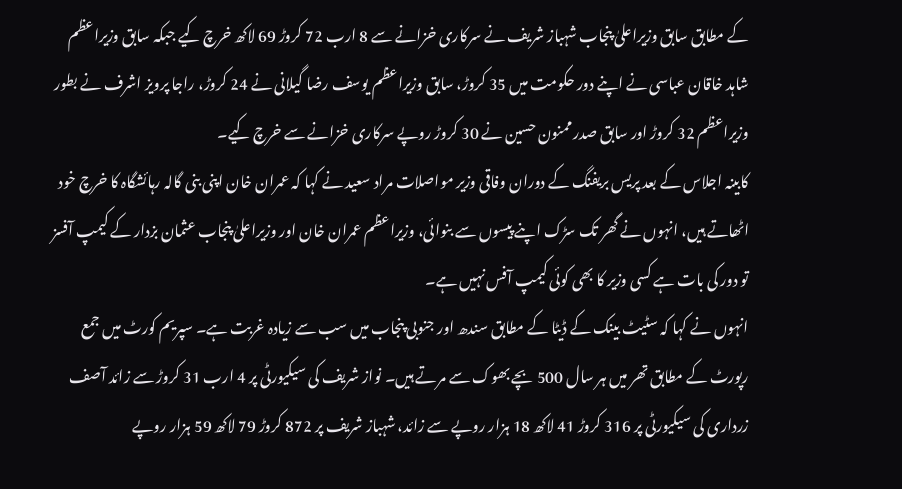کے مطابق سابق وزیراعلیٰ پنجاب شہباز شریف نے سرکاری خزانے سے 8 ارب 72 کروڑ 69 لاکھ خرچ کیے جبکہ سابق وزیراعظم شاہد خاقان عباسی نے اپنے دور حکومت میں 35 کروڑ، سابق وزیراعظم یوسف رضا گیلانی نے 24 کروڑ، راجا پرویز اشرف نے بطور وزیراعظم 32 کروڑ اور سابق صدر ممنون حسین نے 30 کروڑ روپے سرکاری خزانے سے خرچ کیے۔
کابینہ اجلاس کے بعد پریس بریفنگ کے دوران وفاقی وزیر مواصلات مراد سعید نے کہا کہ عمران خان اپنی بنی گالہ رہائشگاہ کا خرچ خود اٹھاتے ہیں، انہوں نے گھر تک سڑک اپنے پیسوں سے بنوائی، وزیراعظم عمران خان اور وزیراعلیٰ پنجاب عثمان بزدار کے کیمپ آفسز تو دور کی بات ہے کسی وزیر کا بھی کوئی کیمپ آفس نہیں ہے۔
انہوں نے کہا کہ سٹیٹ بینک کے ڈیٹا کے مطابق سندھ اور جنوبی پنجاب میں سب سے زیادہ غربت ہے۔ سپریم کورٹ میں جمع رپورٹ کے مطابق تھر میں ہر سال 500 بچے بھوک سے مرتے ہیں۔ نواز شریف کی سیکیورٹی پر 4 ارب 31 کروڑ سے زائد آصف زرداری کی سیکیورٹی پر 316 کروڑ 41 لاکھ 18 ہزار روپے سے زائد، شہباز شریف پر 872 کروڑ 79 لاکھ 59 ہزار روپے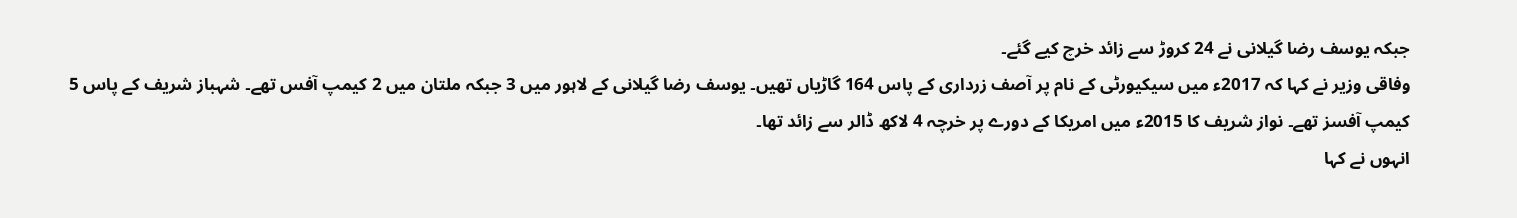جبکہ یوسف رضا گیلانی نے 24 کروڑ سے زائد خرچ کیے گئے۔
وفاقی وزیر نے کہا کہ 2017ء میں سیکیورٹی کے نام پر آصف زرداری کے پاس 164 گاڑیاں تھیں۔ یوسف رضا گیلانی کے لاہور میں 3 جبکہ ملتان میں 2 کیمپ آفس تھے۔ شہباز شریف کے پاس 5 کیمپ آفسز تھے۔ نواز شریف کا 2015ء میں امریکا کے دورے پر خرچہ 4 لاکھ ڈالر سے زائد تھا۔
انہوں نے کہا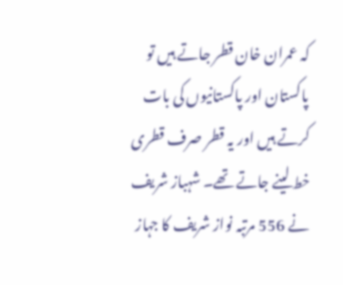کہ عمران خان قطر جاتے ہیں تو پاکستان اور پاکستانیوں کی بات کرتے ہیں اور یہ قطر صرف قطری خط لینے جاتے تھے۔ شہباز شریف نے 556 مرتبہ نواز شریف کا جہاز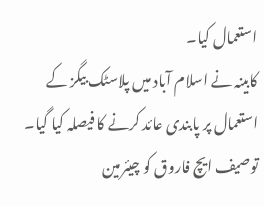استعمال کیا۔
کابینہ نے اسلام آباد میں پلاسٹک بیگز کے استعمال پر پابندی عائد کرنے کا فیصلہ کیا گیا۔ توصیف ایچ فاروق کو چیئرمین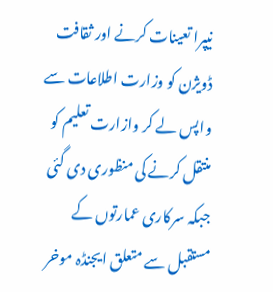نیپرا تعینات کرنے اور ثقافت ڈویژن کو وزارت اطلاعات سے واپس لے کر وازارت تعلیم کو منتقل کرنے کی منظوری دی گئی جبکہ سرکاری عمارتوں کے مستقبل سے متعلق ایجنڈہ موخر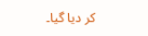کر دیا گیا۔